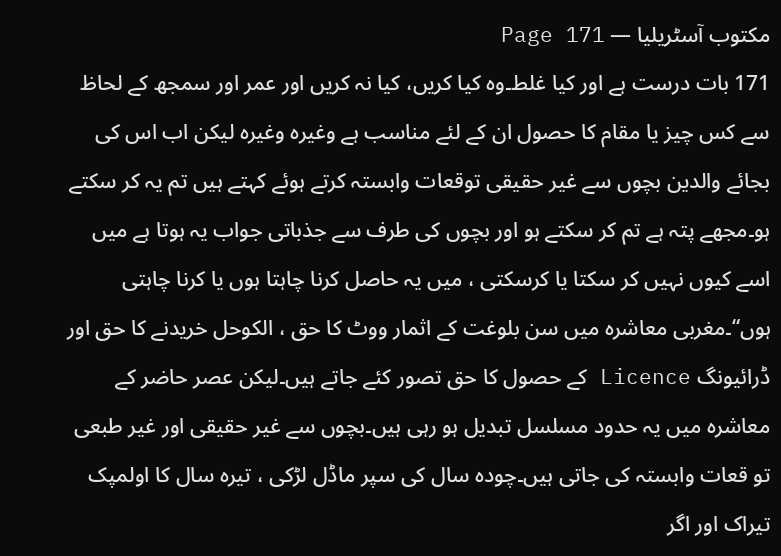مکتوب آسٹریلیا — Page 171
171 بات درست ہے اور کیا غلط۔وہ کیا کریں، کیا نہ کریں اور عمر اور سمجھ کے لحاظ سے کس چیز یا مقام کا حصول ان کے لئے مناسب ہے وغیرہ وغیرہ لیکن اب اس کی بجائے والدین بچوں سے غیر حقیقی توقعات وابستہ کرتے ہوئے کہتے ہیں تم یہ کر سکتے ہو۔مجھے پتہ ہے تم کر سکتے ہو اور بچوں کی طرف سے جذباتی جواب یہ ہوتا ہے میں اسے کیوں نہیں کر سکتا یا کرسکتی ، میں یہ حاصل کرنا چاہتا ہوں یا کرنا چاہتی ہوں“۔مغربی معاشرہ میں سن بلوغت کے اثمار ووٹ کا حق ، الکوحل خریدنے کا حق اور ڈرائیونگ Licence کے حصول کا حق تصور کئے جاتے ہیں۔لیکن عصر حاضر کے معاشرہ میں یہ حدود مسلسل تبدیل ہو رہی ہیں۔بچوں سے غیر حقیقی اور غیر طبعی تو قعات وابستہ کی جاتی ہیں۔چودہ سال کی سپر ماڈل لڑکی ، تیرہ سال کا اولمپک تیراک اور اگر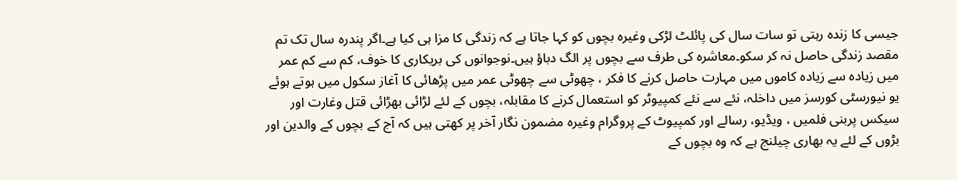جیسی کا زندہ رہتی تو سات سال کی پائلٹ لڑکی وغیرہ بچوں کو کہا جاتا ہے کہ زندگی کا مزا ہی کیا ہے۔اگر پندرہ سال تک تم مقصد زندگی حاصل نہ کر سکو۔معاشرہ کی طرف سے بچوں پر الگ دباؤ ہیں۔نوجوانوں کی بریکاری کا خوف، کم سے کم عمر میں زیادہ سے زیادہ کاموں میں مہارت حاصل کرنے کا فکر ، چھوٹی سے چھوٹی عمر میں پڑھائی کا آغاز سکول میں ہوتے ہوئے یو نیورسٹی کورسز میں داخلہ، نئے سے نئے کمپیوٹر کو استعمال کرنے کا مقابلہ، بچوں کے لئے لڑائی بھڑائی قتل وغارت اور سیکس پربنی فلمیں ، ویڈیو، رسالے اور کمپیوٹ کے پروگرام وغیرہ مضمون نگار آخر پر کھتی ہیں کہ آج کے بچوں کے والدین اور بڑوں کے لئے یہ بھاری چیلنج ہے کہ وہ بچوں کے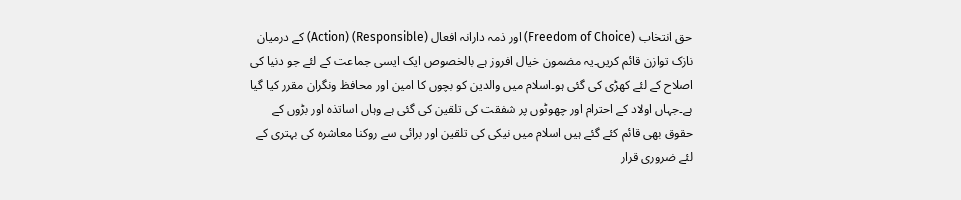حق انتخاب (Freedom of Choice) اور ذمہ دارانہ افعال (Responsible) (Action) کے درمیان نازک توازن قائم کریں۔یہ مضمون خیال افروز ہے بالخصوص ایک ایسی جماعت کے لئے جو دنیا کی اصلاح کے لئے کھڑی کی گئی ہو۔اسلام میں والدین کو بچوں کا امین اور محافظ ونگران مقرر کیا گیا ہے۔جہاں اولاد کے احترام اور چھوٹوں پر شفقت کی تلقین کی گئی ہے وہاں اساتذہ اور بڑوں کے حقوق بھی قائم کئے گئے ہیں اسلام میں نیکی کی تلقین اور برائی سے روکنا معاشرہ کی بہتری کے لئے ضروری قرار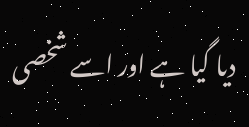دیا گیا ہے اور اسے شخصی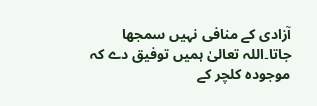آزادی کے منافی نہیں سمجھا جاتا۔اللہ تعالیٰ ہمیں توفیق دے کہ موجودہ کلچر کے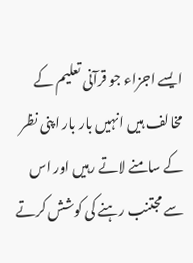ایسے اجزاء جو قرآنی تعلیم کے مخالف ہیں انہیں بار بار اپنی نظر کے سامنے لاتے رہیں اور اس سے مجتنب رہنے کی کوشش کرتے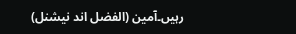رہیں۔آمین (الفضل اند نیشنل)